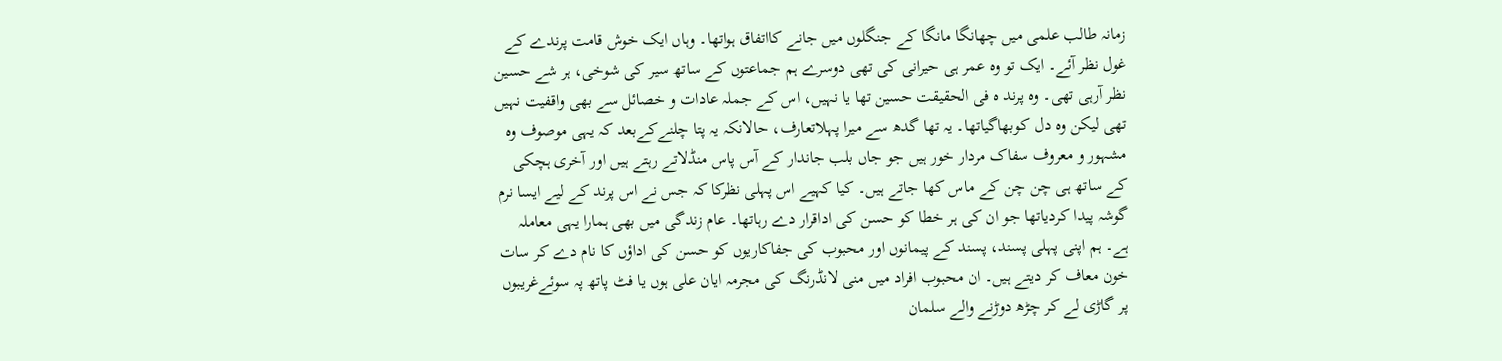زمانہ طالب علمی میں چھانگا مانگا کے جنگلوں میں جانے کااتفاق ہواتھا۔ وہاں ایک خوش قامت پرندے کے غول نظر آئے۔ ایک تو وہ عمر ہی حیرانی کی تھی دوسرے ہم جماعتوں کے ساتھ سیر کی شوخی، ہر شے حسین نظر آرہی تھی۔ وہ پرند ہ فی الحقیقت حسین تھا یا نہیں، اس کے جملہ عادات و خصائل سے بھی واقفیت نہیں تھی لیکن وہ دل کوبھاگیاتھا۔ یہ تھا گدھ سے میرا پہلاتعارف، حالانکہ یہ پتا چلنےکےبعد کہ یہی موصوف وہ مشہور و معروف سفاک مردار خور ہیں جو جاں بلب جاندار کے آس پاس منڈلاتے رہتے ہیں اور آخری ہچکی کے ساتھ ہی چن چن کے ماس کھا جاتے ہیں۔ کیا کہیے اس پہلی نظرکا کہ جس نے اس پرند کے لیے ایسا نرم گوشہ پیدا کردیاتھا جو ان کی ہر خطا کو حسن کی اداقرار دے رہاتھا۔ عام زندگی میں بھی ہمارا یہی معاملہ ہے۔ ہم اپنی پہلی پسند، پسند کے پیمانوں اور محبوب کی جفاکاریوں کو حسن کی اداؤں کا نام دے کر سات خون معاف کر دیتے ہیں۔ ان محبوب افراد میں منی لانڈرنگ کی مجرمہ ایان علی ہوں یا فٹ پاتھ پہ سوئےغریبوں پر گاڑی لے کر چڑھ دوڑنے والے سلمان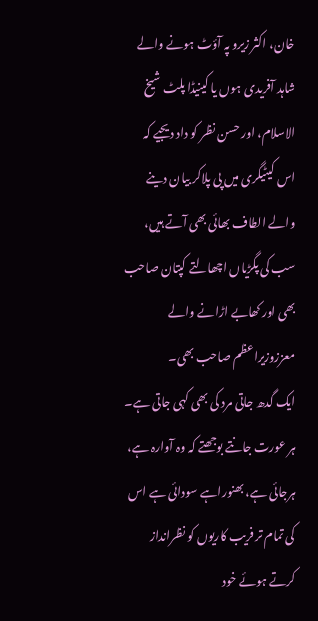خان، اکثر زیرو پہ آؤٹ ہونے والے شاہد آفریدی ہوں یا کینیڈا پلٹ شیخ الاسلام، اور حسن نظر کو داد دیجیے کہ اس کیٹیگری میں پی پلاکر بیان دینے والے الطاف بھائی بھی آتے ہیں، سب کی پگڑیاں اچھالتے کپتان صاحب بھی اور کھابے اڑانے والے معززوزیراعظم صاحب بھی۔
ایک گدھ جاتی مرد کی بھی کہی جاتی ہے۔ ہر عورت جانتے بوجھتے کہ وہ آوارہ ہے، ہرجائی ہے، بھنوراہے سودائی ہے اس کی تمام تر فریب کاریوں کو نظرانداز کرتے ہوئے خود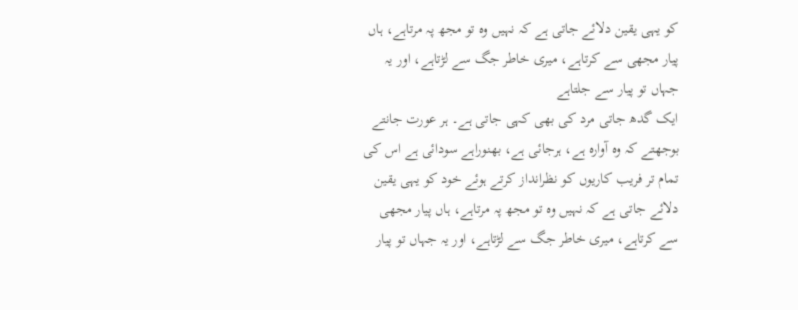کو یہی یقین دلائے جاتی ہے کہ نہیں وہ تو مجھ پہ مرتاہے، ہاں پیار مجھی سے کرتاہے، میری خاطر جگ سے لڑتاہے، اور یہ جہاں تو پیار سے جلتاہے
ایک گدھ جاتی مرد کی بھی کہی جاتی ہے۔ ہر عورت جانتے بوجھتے کہ وہ آوارہ ہے، ہرجائی ہے، بھنوراہے سودائی ہے اس کی تمام تر فریب کاریوں کو نظرانداز کرتے ہوئے خود کو یہی یقین دلائے جاتی ہے کہ نہیں وہ تو مجھ پہ مرتاہے، ہاں پیار مجھی سے کرتاہے، میری خاطر جگ سے لڑتاہے، اور یہ جہاں تو پیار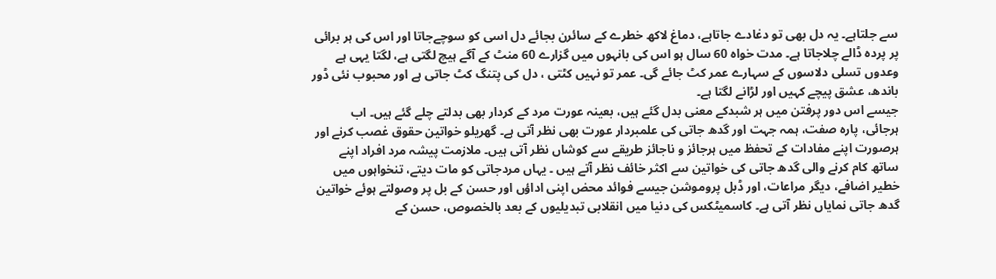سے جلتاہے۔ یہ دل بھی تو دغادے جاتاہے، دماغ لاکھ خطرے کے سائرن بجائے دل اسی کو سوچےجاتا اور اس کی ہر برائی پر پردہ ڈالے چلاجاتا ہے۔ مدت خواہ 60 سال ہو اس کی بانہوں میں گزارے 60 منٹ کے آگے ہیچ لگتی ہے، لگتا یہی ہے وعدوں تسلی دلاسوں کے سہارے عمر کٹ جائے گی۔ عمر تو نہیں کٹتی ، دل کی پتنگ کٹ جاتی ہے اور محبوب نئی ڈور باندھ، عشق پیچے کہیں اور لڑانے لگتا ہے۔
جیسے اس دور پرفتن میں ہر شبدکے معنی بدل گئے ہیں، بعینہ عورت مرد کے کردار بھی بدلتے چلے گئے ہیں۔ اب ہرجائی، پارہ صفت، ہمہ جہت اور گدھ جاتی کی علمبردار عورت بھی نظر آتی ہے۔ گھریلو خواتین حقوق غصب کرنے اور ہرصورت اپنے مفادات کے تحفظ میں ہرجائز و ناجائز طریقے سے کوشاں نظر آتی ہیں۔ ملازمت پیشہ مرد افراد اپنے ساتھ کام کرنے والی گدھ جاتی کی خواتین سے اکثر خائف نظر آتے ہیں ۔ یہاں مردجاتی کو مات دیتے، تنخواہوں میں خطیر اضافے، دیگر مراعات، اور ڈبل پروموشن جیسے فوائد محض اپنی اداؤں اور حسن کے بل پر وصولتے ہوئے خواتین گدھ جاتی نمایاں نظر آتی ہے۔ کاسمیٹکس کی دنیا میں انقلابی تبدیلیوں کے بعد بالخصوص، حسن کے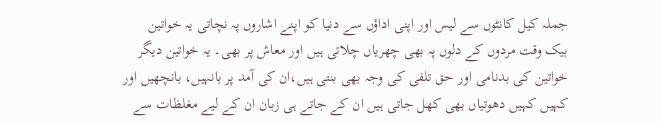جملہ کیل کانٹوں سے لیس اور اپنی اداؤں سے دنیا کو اپنے اشاروں پہ نچاتی یہ خواتین بیک وقت مردوں کے دلوں پہ بھی چھریاں چلاتی ہیں اور معاش پر بھی۔ یہ خواتین دیگر خواتین کی بدنامی اور حق تلفی کی وجہ بھی بنتی ہیں،ان کی آمد پر بانہیں، بانچھیں اور کہیں کہیں دھوتیاں بھی کھل جاتی ہیں ان کے جاتے ہی زبان ان کے لیے مغلظات سے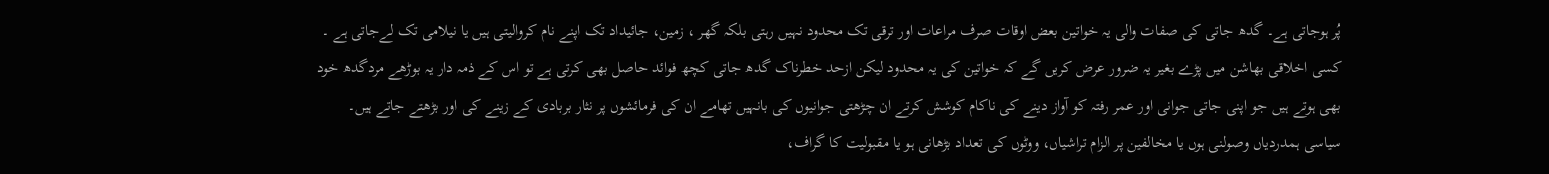پُر ہوجاتی ہے۔ گدھ جاتی کی صفات والی یہ خواتین بعض اوقات صرف مراعات اور ترقی تک محدود نہیں رہتی بلکہ گھر ، زمین، جائیداد تک اپنے نام کروالیتی ہیں یا نیلامی تک لےجاتی ہے ۔ کسی اخلاقی بھاشن میں پڑے بغیر یہ ضرور عرض کریں گے کہ خواتین کی یہ محدود لیکن ازحد خطرناک گدھ جاتی کچھ فوائد حاصل بھی کرتی ہے تو اس کے ذمہ دار یہ بوڑھے مردگدھ خود بھی ہوتے ہیں جو اپنی جاتی جوانی اور عمر رفتہ کو آواز دینے کی ناکام کوشش کرتے ان چڑھتی جوانیوں کی بانہیں تھامے ان کی فرمائشوں پر نثار بربادی کے زینے کی اور بڑھتے جاتے ہیں۔
سیاسی ہمدردیاں وصولنی ہوں یا مخالفین پر الزام تراشیاں، ووٹوں کی تعداد بڑھانی ہو یا مقبولیت کا گراف،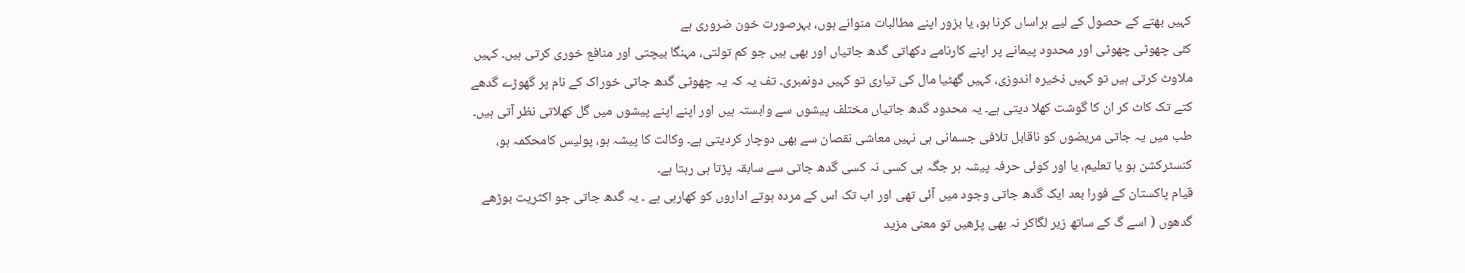کہیں بھتے کے حصول کے لیے ہراساں کرنا ہو، یا بزور اپنے مطالبات منوانے ہوں، بہرصورت خون ضروری ہے
کئی چھوٹی چھوٹی اور محدود پیمانے پر اپنے کارنامے دکھاتی گدھ جاتیاں اور بھی ہیں جو کم تولتی، مہنگا بیچتی اور منافع خوری کرتی ہیں۔ کہیں ملاوٹ کرتی ہیں تو کہیں ذخیرہ اندوزی، کہیں گھٹیا مال کی تیاری تو کہیں دونمبری۔ تف یہ کہ یہ چھوٹی گدھ جاتی خوراک کے نام پر گھوڑے گدھے کتے تک کاٹ کر ان کا گوشت کھلا دیتی ہے۔ یہ محدود گدھ جاتیاں مختلف پیشوں سے وابستہ ہیں اور اپنے اپنے پیشوں میں گل کھلاتی نظر آتی ہیں۔ طب میں یہ جاتی مریضوں کو ناقابل تلافی جسمانی ہی نہیں معاشی نقصان سے بھی دوچار کردیتی ہے۔ وکالت کا پیشہ ہو، پولیس کامحکمہ ہو، کنسٹرکشن ہو یا تعلیم، یا اور کوئی حرفہ پیشہ ہر جگہ ہی کسی نہ کسی گدھ جاتی سے سابقہ پڑتا ہی رہتا ہے۔
قیام پاکستان کے فورا بعد ایک گدھ جاتی وجود میں آئی تھی اور اب تک اس کے مردہ ہوتے اداروں کو کھارہی ہے ۔ یہ گدھ جاتی جو اکثریت بوڑھے گدھوں ( اسے گ کے ساتھ زیر لگاکر نہ بھی پڑھیں تو معنی مزید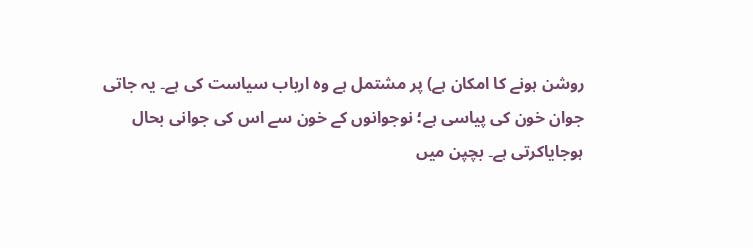روشن ہونے کا امکان ہے) پر مشتمل ہے وہ ارباب سیاست کی ہے۔ یہ جاتی جوان خون کی پیاسی ہے؛ نوجوانوں کے خون سے اس کی جوانی بحال ہوجایاکرتی ہے۔ بچپن میں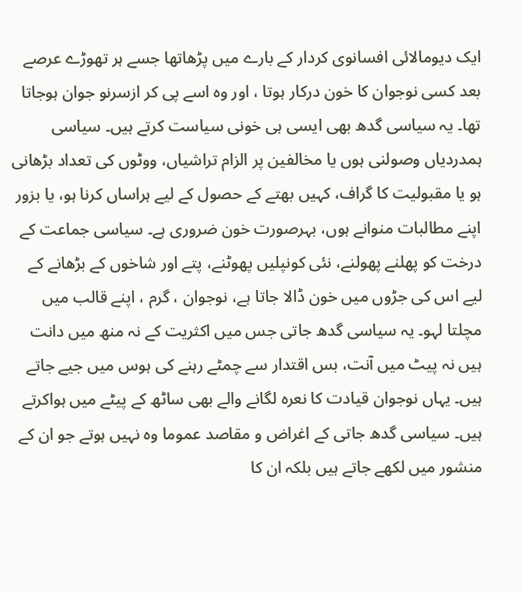ایک دیومالائی افسانوی کردار کے بارے میں پڑھاتھا جسے ہر تھوڑے عرصے بعد کسی نوجوان کا خون درکار ہوتا ، اور وہ اسے پی کر ازسرنو جوان ہوجاتا تھا۔ یہ سیاسی گدھ بھی ایسی ہی خونی سیاست کرتے ہیں۔ سیاسی ہمدردیاں وصولنی ہوں یا مخالفین پر الزام تراشیاں، ووٹوں کی تعداد بڑھانی ہو یا مقبولیت کا گراف، کہیں بھتے کے حصول کے لیے ہراساں کرنا ہو، یا بزور اپنے مطالبات منوانے ہوں، بہرصورت خون ضروری ہے۔ سیاسی جماعت کے درخت کو پھلنے پھولنے، نئی کونپلیں پھوٹنے، پتے اور شاخوں کے بڑھانے کے لیے اس کی جڑوں میں خون ڈالا جاتا ہے، نوجوان ، گرم ، اپنے قالب میں مچلتا لہو۔ یہ سیاسی گدھ جاتی جس میں اکثریت کے نہ منھ میں دانت ہیں نہ پیٹ میں آنت، بس اقتدار سے چمٹے رہنے کی ہوس میں جیے جاتے ہیں۔ یہاں نوجوان قیادت کا نعرہ لگانے والے بھی ساٹھ کے پیٹے میں ہواکرتے ہیں۔ سیاسی گدھ جاتی کے اغراض و مقاصد عموما وہ نہیں ہوتے جو ان کے منشور میں لکھے جاتے ہیں بلکہ ان کا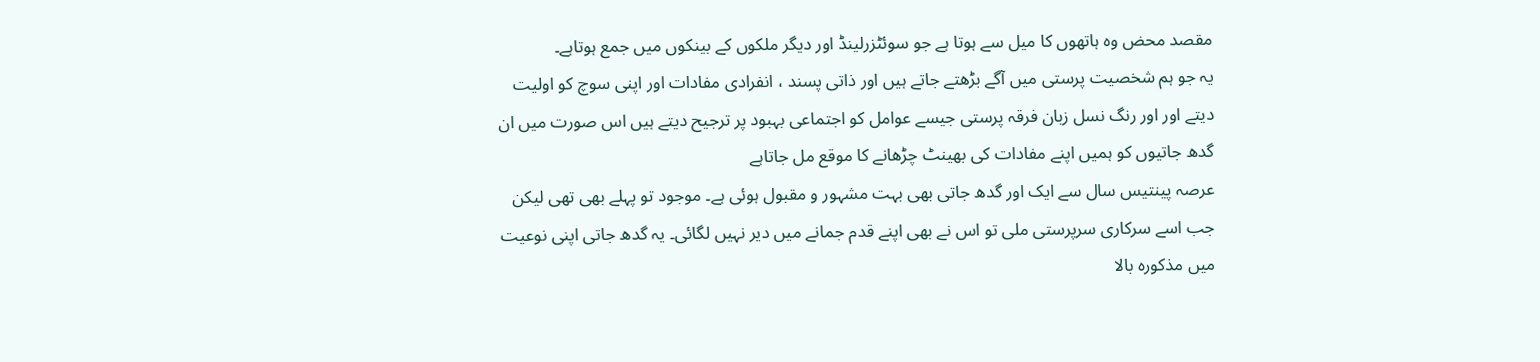مقصد محض وہ ہاتھوں کا میل سے ہوتا ہے جو سوئٹزرلینڈ اور دیگر ملکوں کے بینکوں میں جمع ہوتاہے۔
یہ جو ہم شخصیت پرستی میں آگے بڑھتے جاتے ہیں اور ذاتی پسند ، انفرادی مفادات اور اپنی سوچ کو اولیت دیتے اور اور رنگ نسل زبان فرقہ پرستی جیسے عوامل کو اجتماعی بہبود پر ترجیح دیتے ہیں اس صورت میں ان گدھ جاتیوں کو ہمیں اپنے مفادات کی بھینٹ چڑھانے کا موقع مل جاتاہے
عرصہ پینتیس سال سے ایک اور گدھ جاتی بھی بہت مشہور و مقبول ہوئی ہے۔ موجود تو پہلے بھی تھی لیکن جب اسے سرکاری سرپرستی ملی تو اس نے بھی اپنے قدم جمانے میں دیر نہیں لگائی۔ یہ گدھ جاتی اپنی نوعیت میں مذکورہ بالا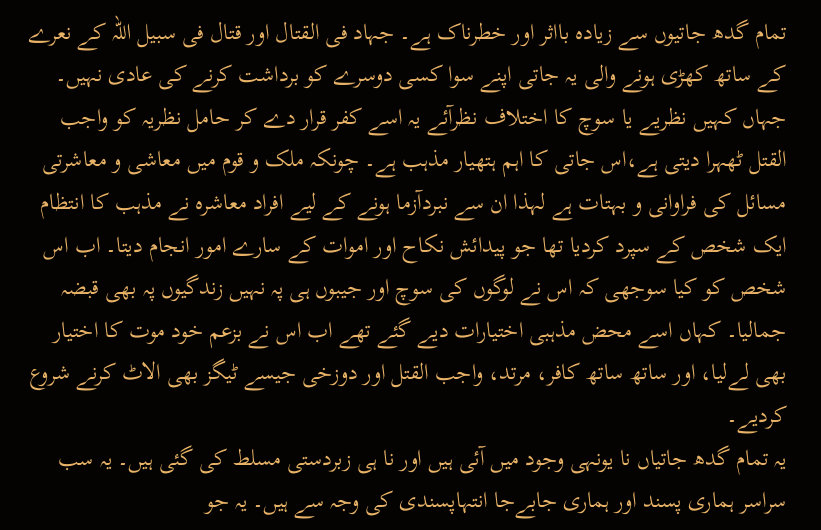تمام گدھ جاتیوں سے زیادہ بااثر اور خطرناک ہے۔ جہاد فی القتال اور قتال فی سبیل اللہ کے نعرے کے ساتھ کھڑی ہونے والی یہ جاتی اپنے سوا کسی دوسرے کو برداشت کرنے کی عادی نہیں۔ جہاں کہیں نظریے یا سوچ کا اختلاف نظرآئے یہ اسے کفر قرار دے کر حامل نظریہ کو واجب القتل ٹھہرا دیتی ہے،اس جاتی کا اہم ہتھیار مذہب ہے۔ چونکہ ملک و قوم میں معاشی و معاشرتی مسائل کی فراوانی و بہتات ہے لہذا ان سے نبردآزما ہونے کے لیے افراد معاشرہ نے مذہب کا انتظام ایک شخص کے سپرد کردیا تھا جو پیدائش نکاح اور اموات کے سارے امور انجام دیتا۔ اب اس شخص کو کیا سوجھی کہ اس نے لوگوں کی سوچ اور جیبوں ہی پہ نہیں زندگیوں پہ بھی قبضہ جمالیا۔ کہاں اسے محض مذہبی اختیارات دیے گئے تھے اب اس نے بزعم خود موت کا اختیار بھی لےلیا، اور ساتھ ساتھ کافر، مرتد، واجب القتل اور دوزخی جیسے ٹیگز بھی الاٹ کرنے شروع کردیے۔
یہ تمام گدھ جاتیاں نا یونہی وجود میں آئی ہیں اور نا ہی زبردستی مسلط کی گئی ہیں۔ یہ سب سراسر ہماری پسند اور ہماری جابےجا انتہاپسندی کی وجہ سے ہیں۔ یہ جو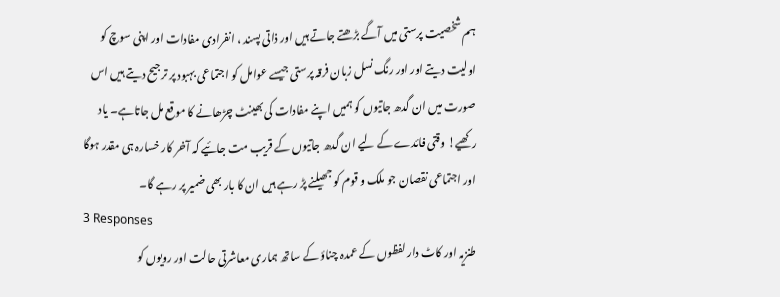ہم شخصیت پرستی میں آگے بڑھتے جاتے ہیں اور ذاتی پسند ، انفرادی مفادات اور اپنی سوچ کو اولیت دیتے اور اور رنگ نسل زبان فرقہ پرستی جیسے عوامل کو اجتماعی بہبود پر ترجیح دیتے ہیں اس صورت میں ان گدھ جاتیوں کو ہمیں اپنے مفادات کی بھینٹ چڑھانے کا موقع مل جاتاہے۔ یاد رکھیے! وقتی فائدے کے لیے ان گدھ جاتیوں کے قریب مت جائیے کہ آخر کار خسارہ ہی مقدر ہوگا اور اجتماعی نقصان جو ملک و قوم کو جھیلنے پڑ رہے ہیں ان کا بار بھی ضمیر پر رہے گا۔
3 Responses
طنزیہ اور کاٹ دار لفظوں کے عمدہ چناؤ کے ساتھ ہماری معاشرتی حالت اور رویوں کو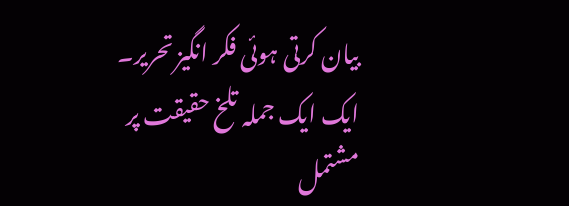بیان کرتی ہوئی فکر انگیز تحریر۔
ایک ایک جملہ تلخ حقیقت پر مشتمل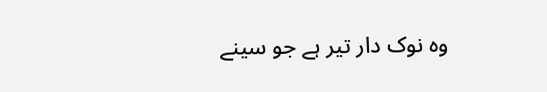وہ نوک دار تیر ہے جو سینے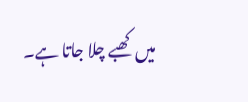میں کھبے چلا جاتا ہے۔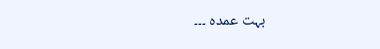بہت عمدہ ۔۔۔